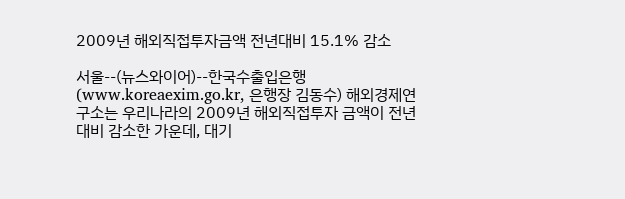2009년 해외직접투자금액 전년대비 15.1% 감소

서울--(뉴스와이어)--한국수출입은행(www.koreaexim.go.kr, 은행장 김동수) 해외경제연구소는 우리나라의 2009년 해외직접투자 금액이 전년대비 감소한 가운데, 대기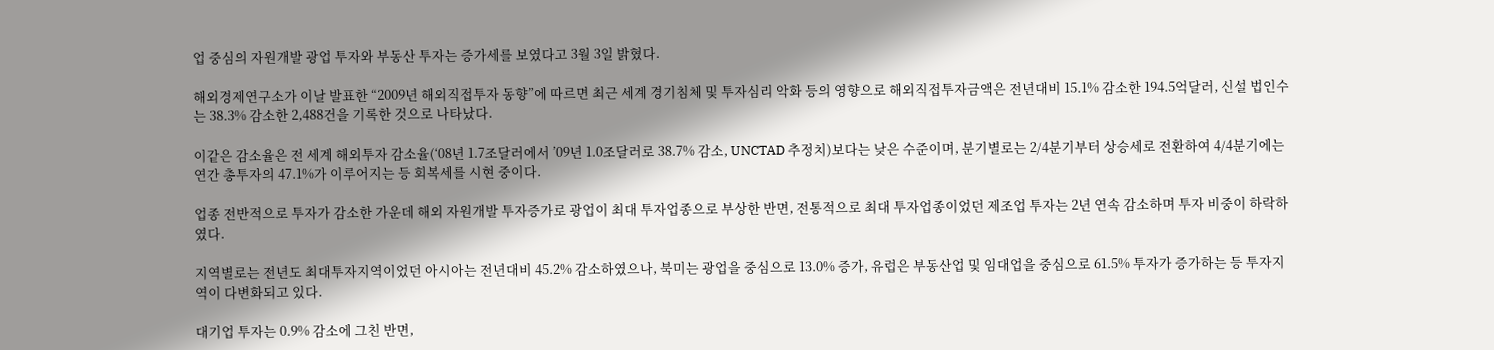업 중심의 자원개발 광업 투자와 부동산 투자는 증가세를 보였다고 3월 3일 밝혔다.

해외경제연구소가 이날 발표한 “2009년 해외직접투자 동향”에 따르면 최근 세계 경기침체 및 투자심리 악화 등의 영향으로 해외직접투자금액은 전년대비 15.1% 감소한 194.5억달러, 신설 법인수는 38.3% 감소한 2,488건을 기록한 것으로 나타났다.

이같은 감소율은 전 세계 해외투자 감소율(‘08년 1.7조달러에서 ’09년 1.0조달러로 38.7% 감소, UNCTAD 추정치)보다는 낮은 수준이며, 분기별로는 2/4분기부터 상승세로 전환하여 4/4분기에는 연간 총투자의 47.1%가 이루어지는 등 회복세를 시현 중이다.

업종 전반적으로 투자가 감소한 가운데 해외 자원개발 투자증가로 광업이 최대 투자업종으로 부상한 반면, 전통적으로 최대 투자업종이었던 제조업 투자는 2년 연속 감소하며 투자 비중이 하락하였다.

지역별로는 전년도 최대투자지역이었던 아시아는 전년대비 45.2% 감소하였으나, 북미는 광업을 중심으로 13.0% 증가, 유럽은 부동산업 및 임대업을 중심으로 61.5% 투자가 증가하는 등 투자지역이 다변화되고 있다.

대기업 투자는 0.9% 감소에 그친 반면,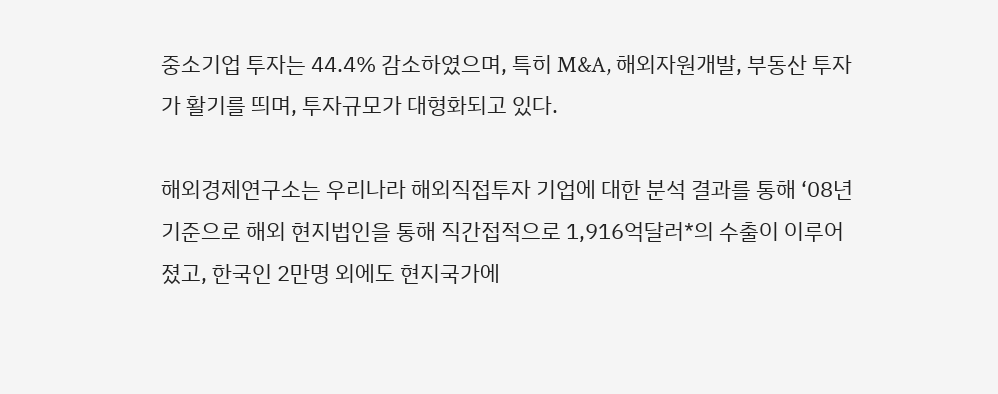중소기업 투자는 44.4% 감소하였으며, 특히 M&A, 해외자원개발, 부동산 투자가 활기를 띄며, 투자규모가 대형화되고 있다.

해외경제연구소는 우리나라 해외직접투자 기업에 대한 분석 결과를 통해 ‘08년 기준으로 해외 현지법인을 통해 직간접적으로 1,916억달러*의 수출이 이루어졌고, 한국인 2만명 외에도 현지국가에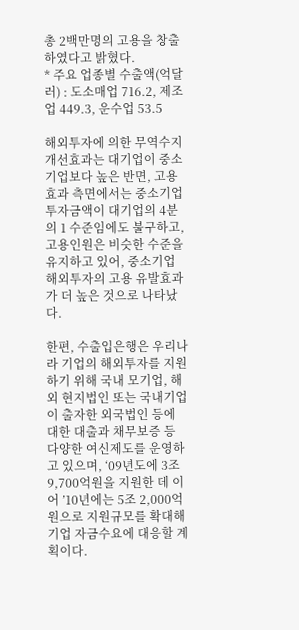총 2백만명의 고용을 창출하였다고 밝혔다.
* 주요 업종별 수출액(억달러) : 도소매업 716.2, 제조업 449.3, 운수업 53.5

해외투자에 의한 무역수지 개선효과는 대기업이 중소기업보다 높은 반면, 고용효과 측면에서는 중소기업 투자금액이 대기업의 4분의 1 수준임에도 불구하고, 고용인원은 비슷한 수준을 유지하고 있어, 중소기업 해외투자의 고용 유발효과가 더 높은 것으로 나타났다.

한편, 수출입은행은 우리나라 기업의 해외투자를 지원하기 위해 국내 모기업, 해외 현지법인 또는 국내기업이 출자한 외국법인 등에 대한 대출과 채무보증 등 다양한 여신제도를 운영하고 있으며, ‘09년도에 3조 9,700억원을 지원한 데 이어 ’10년에는 5조 2,000억원으로 지원규모를 확대해 기업 자금수요에 대응할 계획이다.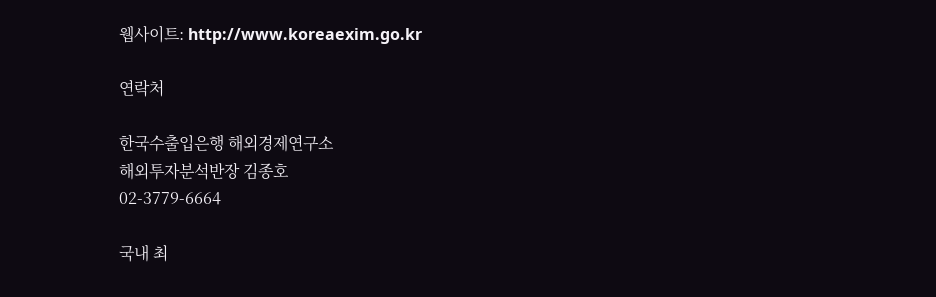웹사이트: http://www.koreaexim.go.kr

연락처

한국수출입은행 해외경제연구소
해외투자분석반장 김종호
02-3779-6664

국내 최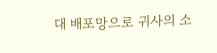대 배포망으로 귀사의 소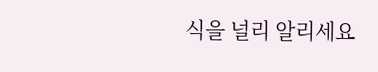식을 널리 알리세요